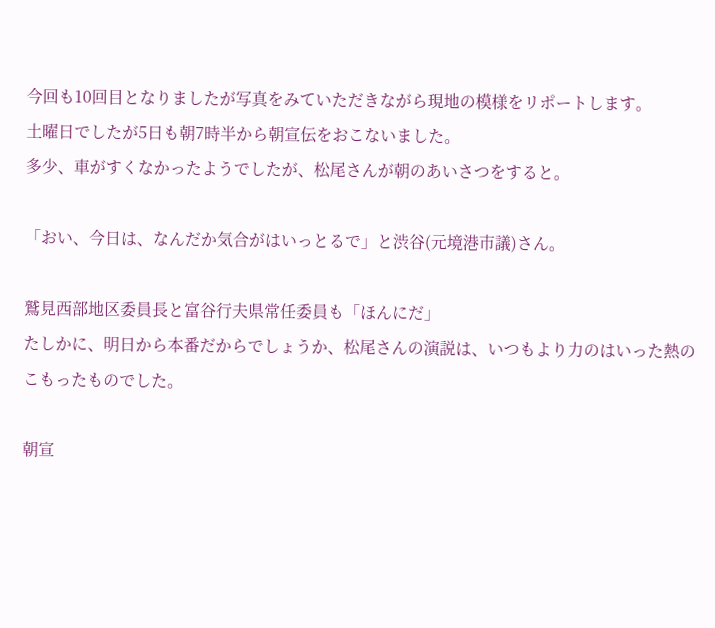今回も10回目となりましたが写真をみていただきながら現地の模様をリポートします。
土曜日でしたが5日も朝7時半から朝宣伝をおこないました。
多少、車がすくなかったようでしたが、松尾さんが朝のあいさつをすると。

「おい、今日は、なんだか気合がはいっとるで」と渋谷(元境港市議)さん。

鷲見西部地区委員長と富谷行夫県常任委員も「ほんにだ」
たしかに、明日から本番だからでしょうか、松尾さんの演説は、いつもより力のはいった熱のこもったものでした。

朝宣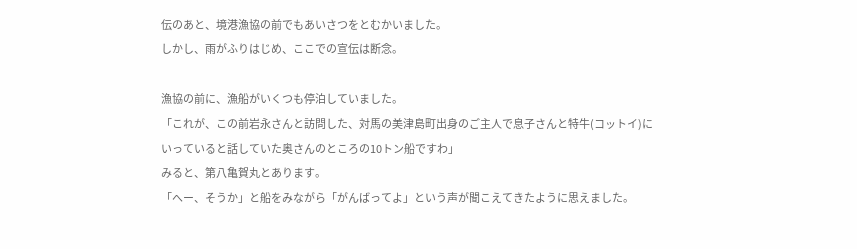伝のあと、境港漁協の前でもあいさつをとむかいました。
しかし、雨がふりはじめ、ここでの宣伝は断念。

漁協の前に、漁船がいくつも停泊していました。
「これが、この前岩永さんと訪問した、対馬の美津島町出身のご主人で息子さんと特牛(コットイ)にいっていると話していた奥さんのところの10トン船ですわ」
みると、第八亀賀丸とあります。
「へー、そうか」と船をみながら「がんばってよ」という声が聞こえてきたように思えました。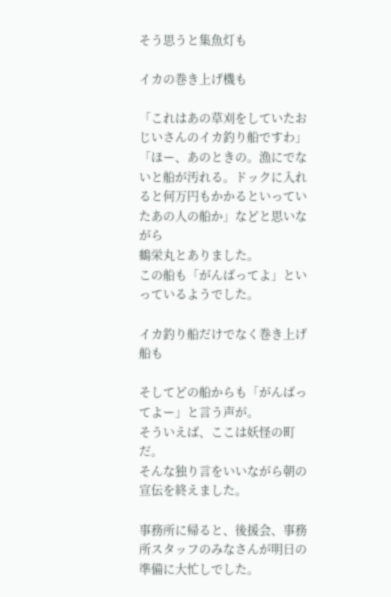そう思うと集魚灯も

イカの巻き上げ機も

「これはあの草刈をしていたおじいさんのイカ釣り船ですわ」
「ほー、あのときの。漁にでないと船が汚れる。ドックに入れると何万円もかかるといっていたあの人の船か」などと思いながら
鶴栄丸とありました。
この船も「がんばってよ」といっているようでした。

イカ釣り船だけでなく巻き上げ船も

そしてどの船からも「がんばってよー」と言う声が。
そういえば、ここは妖怪の町だ。
そんな独り言をいいながら朝の宣伝を終えました。

事務所に帰ると、後援会、事務所スタッフのみなさんが明日の準備に大忙しでした。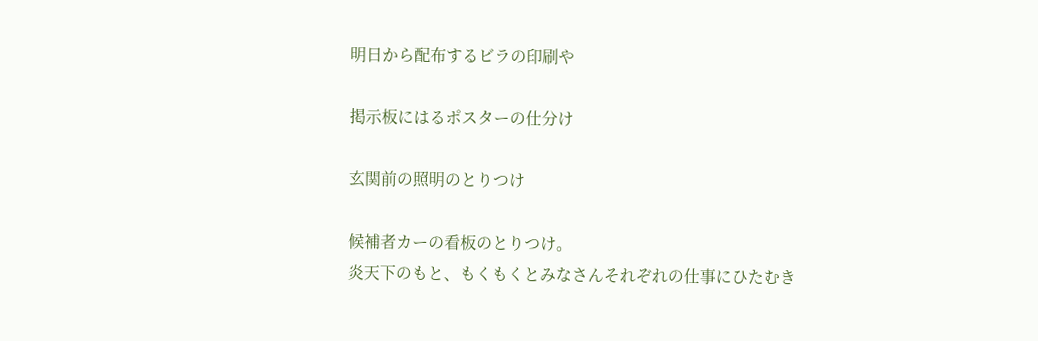明日から配布するビラの印刷や

掲示板にはるポスターの仕分け

玄関前の照明のとりつけ

候補者カーの看板のとりつけ。
炎天下のもと、もくもくとみなさんそれぞれの仕事にひたむき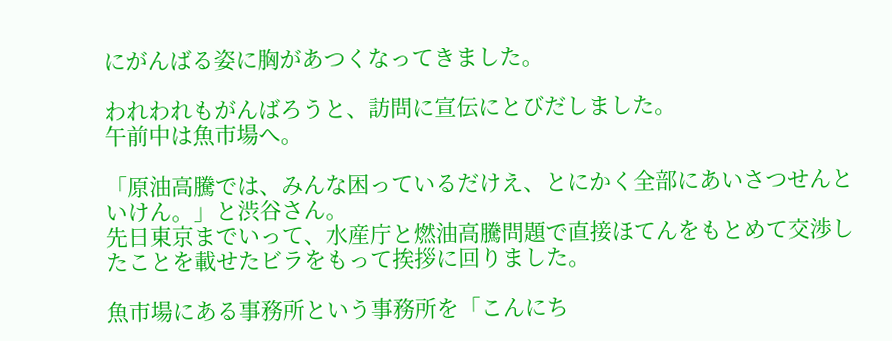にがんばる姿に胸があつくなってきました。

われわれもがんばろうと、訪問に宣伝にとびだしました。
午前中は魚市場へ。

「原油高騰では、みんな困っているだけえ、とにかく全部にあいさつせんといけん。」と渋谷さん。
先日東京までいって、水産庁と燃油高騰問題で直接ほてんをもとめて交渉したことを載せたビラをもって挨拶に回りました。

魚市場にある事務所という事務所を「こんにち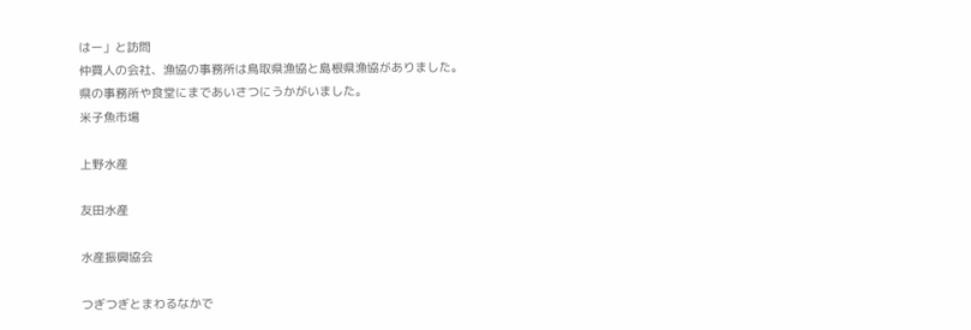はー」と訪問
仲買人の会社、漁協の事務所は鳥取県漁協と島根県漁協がありました。
県の事務所や食堂にまであいさつにうかがいました。
米子魚市場

上野水産

友田水産

水産振興協会

つぎつぎとまわるなかで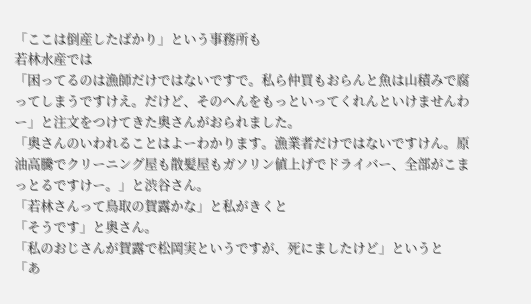「ここは倒産したばかり」という事務所も
若林水産では
「困ってるのは漁師だけではないですで。私ら仲買もおらんと魚は山積みで腐ってしまうですけえ。だけど、そのへんをもっといってくれんといけませんわー」と注文をつけてきた奥さんがおられました。
「奥さんのいわれることはよーわかります。漁業者だけではないですけん。原油高騰でクリーニング屋も散髪屋もガソリン値上げでドライバー、全部がこまっとるですけー。」と渋谷さん。
「若林さんって鳥取の賀露かな」と私がきくと
「そうです」と奥さん。
「私のおじさんが賀露で松岡実というですが、死にましたけど」というと
「あ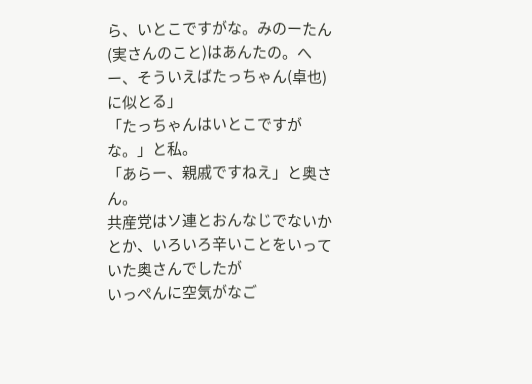ら、いとこですがな。みのーたん(実さんのこと)はあんたの。へー、そういえばたっちゃん(卓也)に似とる」
「たっちゃんはいとこですがな。」と私。
「あらー、親戚ですねえ」と奥さん。
共産党はソ連とおんなじでないかとか、いろいろ辛いことをいっていた奥さんでしたが
いっぺんに空気がなご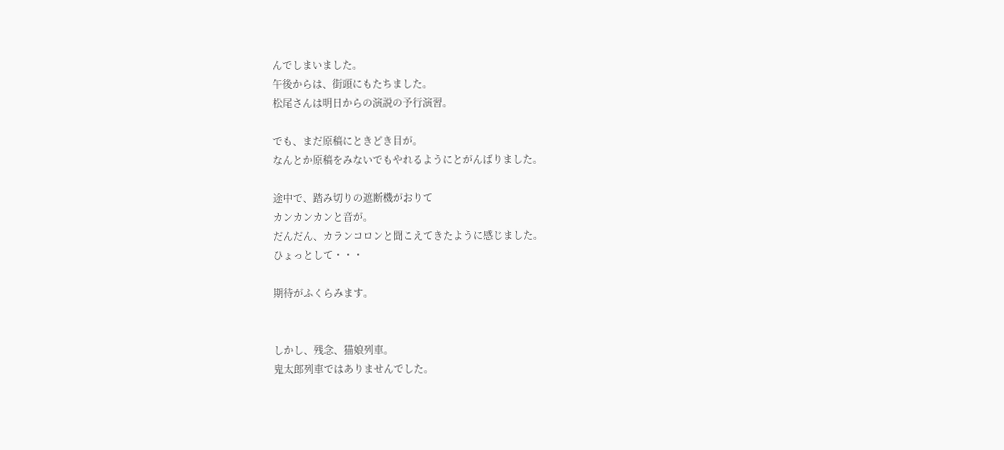んでしまいました。
午後からは、街頭にもたちました。
松尾さんは明日からの演説の予行演習。

でも、まだ原稿にときどき目が。
なんとか原稿をみないでもやれるようにとがんばりました。

途中で、踏み切りの遮断機がおりて
カンカンカンと音が。
だんだん、カランコロンと聞こえてきたように感じました。
ひょっとして・・・

期待がふくらみます。


しかし、残念、猫娘列車。
鬼太郎列車ではありませんでした。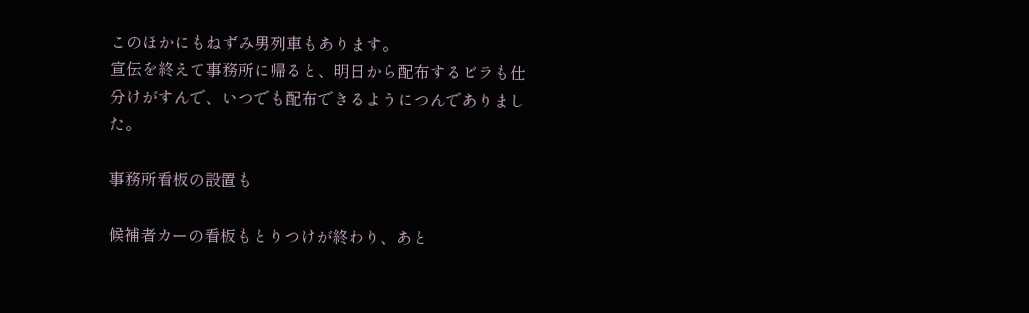このほかにもねずみ男列車もあります。
宣伝を終えて事務所に帰ると、明日から配布するビラも仕分けがすんで、いつでも配布できるようにつんでありました。

事務所看板の設置も

候補者カーの看板もとりつけが終わり、あと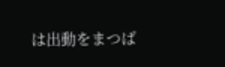は出動をまつば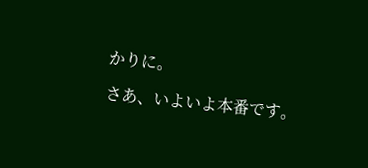かりに。

さあ、いよいよ本番です。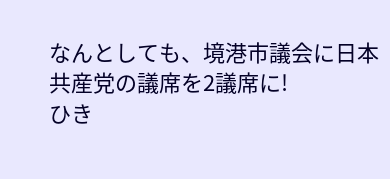なんとしても、境港市議会に日本共産党の議席を2議席に!
ひき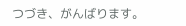つづき、がんばります。